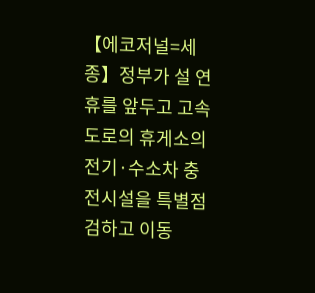【에코저널=세종】정부가 설 연휴를 앞두고 고속도로의 휴게소의 전기·수소차 충전시설을 특별점검하고 이동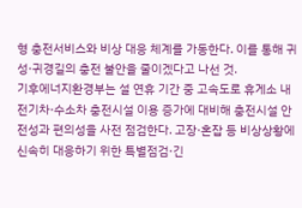형 충전서비스와 비상 대응 체계를 가동한다. 이를 통해 귀성·귀경길의 충전 불안을 줄이겠다고 나선 것.
기후에너지환경부는 설 연휴 기간 중 고속도로 휴게소 내 전기차·수소차 충전시설 이용 증가에 대비해 충전시설 안전성과 편의성을 사전 점검한다. 고장·혼잡 등 비상상황에 신속히 대응하기 위한 특별점검·긴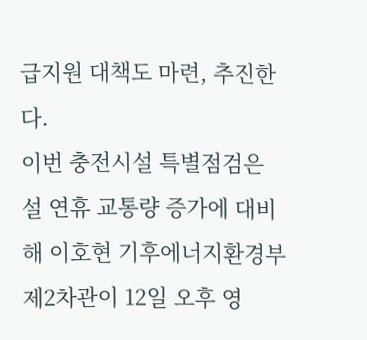급지원 대책도 마련, 추진한다.
이번 충전시설 특별점검은 설 연휴 교통량 증가에 대비해 이호현 기후에너지환경부 제2차관이 12일 오후 영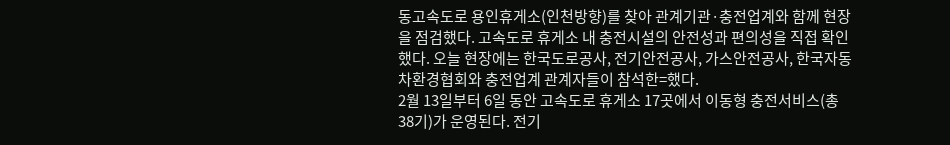동고속도로 용인휴게소(인천방향)를 찾아 관계기관·충전업계와 함께 현장을 점검했다. 고속도로 휴게소 내 충전시설의 안전성과 편의성을 직접 확인했다. 오늘 현장에는 한국도로공사, 전기안전공사, 가스안전공사, 한국자동차환경협회와 충전업계 관계자들이 참석한=했다.
2월 13일부터 6일 동안 고속도로 휴게소 17곳에서 이동형 충전서비스(총 38기)가 운영된다. 전기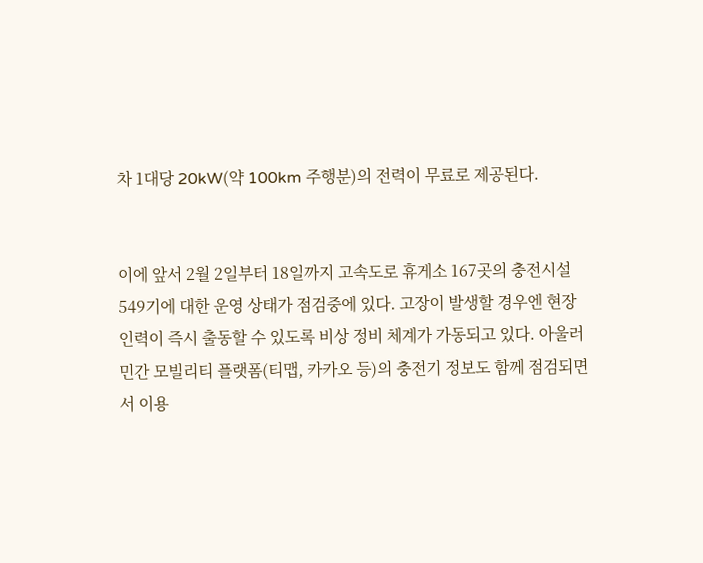차 1대당 20kW(약 100km 주행분)의 전력이 무료로 제공된다.


이에 앞서 2월 2일부터 18일까지 고속도로 휴게소 167곳의 충전시설 549기에 대한 운영 상태가 점검중에 있다. 고장이 발생할 경우엔 현장 인력이 즉시 출동할 수 있도록 비상 정비 체계가 가동되고 있다. 아울러 민간 모빌리티 플랫폼(티맵, 카카오 등)의 충전기 정보도 함께 점검되면서 이용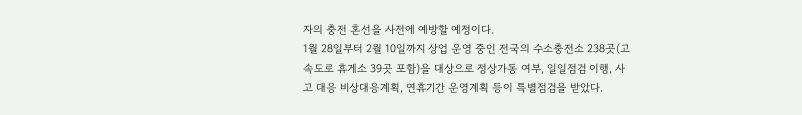자의 충전 혼선을 사전에 예방할 예정이다.
1월 28일부터 2월 10일까지 상업 운영 중인 전국의 수소충전소 238곳(고속도로 휴게소 39곳 포함)을 대상으로 정상가동 여부, 일일점검 이행, 사고 대응 비상대응계획, 연휴기간 운영계획 등이 특별점검을 받았다.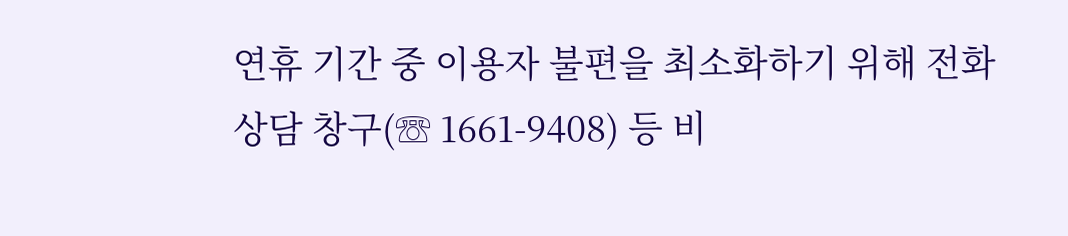연휴 기간 중 이용자 불편을 최소화하기 위해 전화상담 창구(☏ 1661-9408) 등 비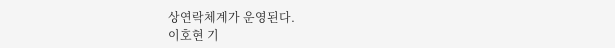상연락체계가 운영된다.
이호현 기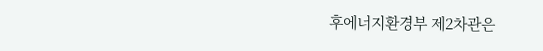후에너지환경부 제2차관은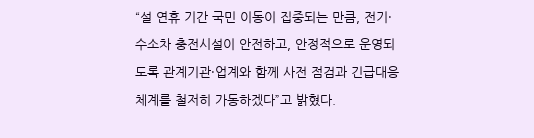“설 연휴 기간 국민 이동이 집중되는 만큼, 전기·수소차 충전시설이 안전하고, 안정적으로 운영되도록 관계기관·업계와 함께 사전 점검과 긴급대응 체계를 철저히 가동하겠다”고 밝혔다.